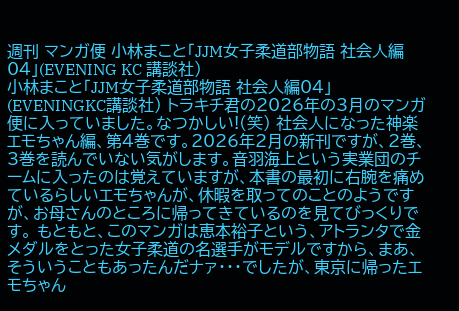週刊 マンガ便 小林まこと「JJM女子柔道部物語 社会人編04」(EVENING KC 講談社)
小林まこと「JJM女子柔道部物語 社会人編04」(EVENINGKC講談社) トラキチ君の2026年の3月のマンガ便に入っていました。なつかしい!(笑) 社会人になった神楽エモちゃん編、第4巻です。2026年2月の新刊ですが、2巻、3巻を読んでいない気がします。音羽海上という実業団のチームに入ったのは覚えていますが、本書の最初に右腕を痛めているらしいエモちゃんが、休暇を取ってのことのようですが、お母さんのところに帰ってきているのを見てびっくりです。 もともと、このマンガは恵本裕子という、アトランタで金メダルをとった女子柔道の名選手がモデルですから、まあ、そういうこともあったんだナァ・・・でしたが、東京に帰ったエモちゃん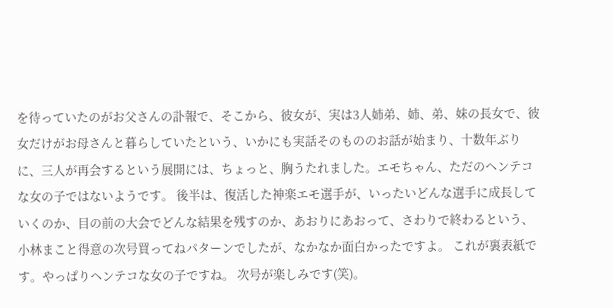を待っていたのがお父さんの訃報で、そこから、彼女が、実は3人姉弟、姉、弟、妹の長女で、彼女だけがお母さんと暮らしていたという、いかにも実話そのもののお話が始まり、十数年ぶりに、三人が再会するという展開には、ちょっと、胸うたれました。エモちゃん、ただのヘンテコな女の子ではないようです。 後半は、復活した神楽エモ選手が、いったいどんな選手に成長していくのか、目の前の大会でどんな結果を残すのか、あおりにあおって、さわりで終わるという、小林まこと得意の次号買ってねパターンでしたが、なかなか面白かったですよ。 これが裏表紙です。やっぱりヘンテコな女の子ですね。 次号が楽しみです(笑)。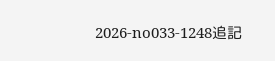2026-no033-1248追記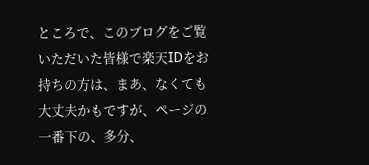ところで、このブログをご覧いただいた皆様で楽天IDをお持ちの方は、まあ、なくても大丈夫かもですが、ページの一番下の、多分、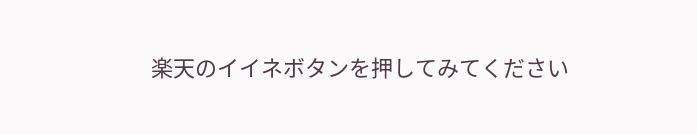楽天のイイネボタンを押してみてください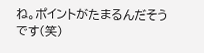ね。ポイントがたまるんだそうです(笑)